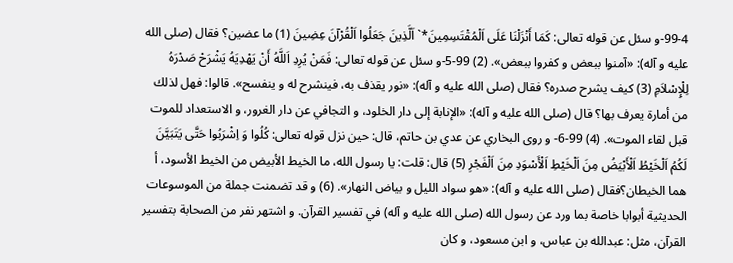99-4-و سئل عن قوله تعالى: كَمَا أَنْزَلْنَا عَلَى اَلْمُقْتَسِمِينَ*` اَلَّذِينَ جَعَلُوا اَلْقُرْآنَ عِضِينَ (1) ما عضين؟ فقال (صلى الله عليه و آله): «آمنوا ببعض و كفروا ببعض». (2) 99-5-و سئل عن قوله تعالى: فَمَنْ يُرِدِ اَللَّهُ أَنْ يَهْدِيَهُ يَشْرَحْ صَدْرَهُ لِلْإِسْلاَمِ (3) كيف يشرح صدره؟ فقال (صلى الله عليه و آله): «نور يقذف به، فينشرح له و ينفسح». قالوا: فهل لذلك من أمارة يعرف بها؟ قال (صلى الله عليه و آله): «الإنابة إلى دار الخلود، و التجافي عن دار الغرور، و الاستعداد للموت قبل لقاء الموت». (4) 99-6- و روى البخاري عن عدي بن حاتم، قال: حين نزل قوله تعالى: كُلُوا وَ اِشْرَبُوا حَتَّى يَتَبَيَّنَ لَكُمُ اَلْخَيْطُ اَلْأَبْيَضُ مِنَ اَلْخَيْطِ اَلْأَسْوَدِ مِنَ اَلْفَجْرِ (5) قال: قلت: يا رسول الله، ما الخيط الأبيض من الخيط الأسود، أ هما الخيطان؟فقال (صلى الله عليه و آله): «هو سواد الليل و بياض النهار». (6) و قد تضمنت جملة من الموسوعات الحديثية أبوابا خاصة بما ورد عن رسول الله (صلى الله عليه و آله) في تفسير القرآن. و اشتهر نفر من الصحابة بتفسير القرآن، مثل: عبدالله بن عباس، و ابن مسعود، و كان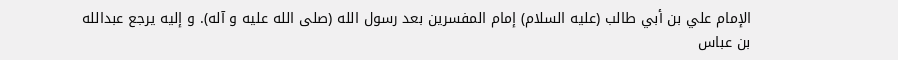الإمام علي بن أبي طالب (عليه السلام) إمام المفسرين بعد رسول الله (صلى الله عليه و آله). و إليه يرجع عبدالله بن عباس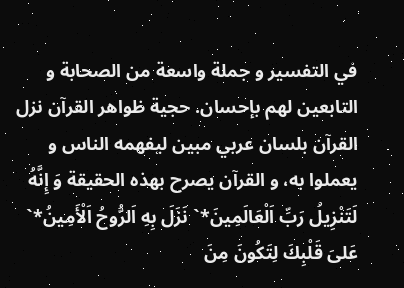في التفسير و جملة واسعة من الصحابة و التابعين لهم بإحسان. حجية ظواهر القرآن نزل القرآن بلسان عربي مبين ليفهمه الناس و يعملوا به، و القرآن يصرح بهذه الحقيقة وَ إِنَّهُ لَتَنْزِيلُ رَبِّ اَلْعَالَمِينَ*` نَزَلَ بِهِ اَلرُّوحُ اَلْأَمِينُ*` عَلىَ قَلْبِكَ لِتَكُونَ مِنَ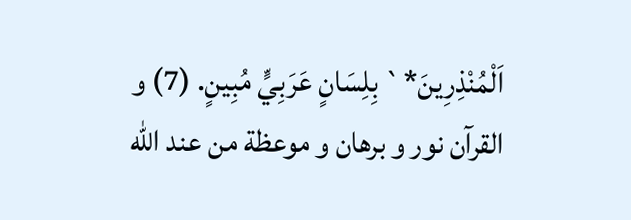اَلْمُنْذِرِينَ*` بِلِسَانٍ عَرَبِيٍّ مُبِينٍ. (7) و القرآن نور و برهان و موعظة من عند الله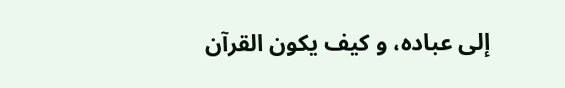إلى عباده، و كيف يكون القرآن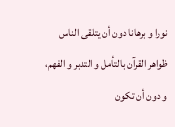نورا و برهانا دون أن يتلقى الناس ظواهر القرآن بالتأمل و التدبر و الفهم، و دون أن تكون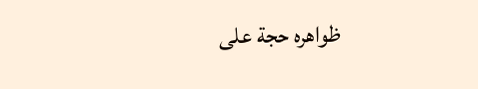ظواهره حجة على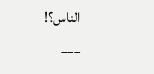الناس؟!
___